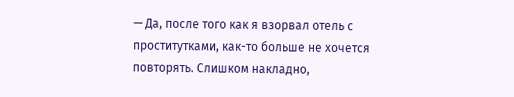— Да, после того как я взорвал отель с проститутками, как-то больше не хочется повторять. Слишком накладно,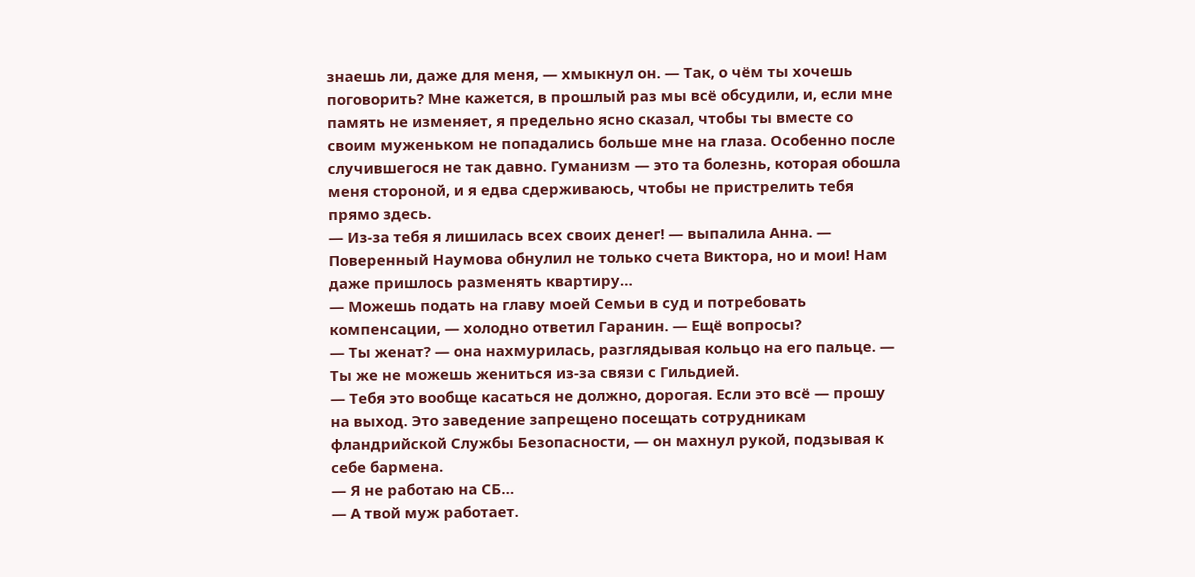знаешь ли, даже для меня, — хмыкнул он. — Так, о чём ты хочешь поговорить? Мне кажется, в прошлый раз мы всё обсудили, и, если мне память не изменяет, я предельно ясно сказал, чтобы ты вместе со своим муженьком не попадались больше мне на глаза. Особенно после случившегося не так давно. Гуманизм — это та болезнь, которая обошла меня стороной, и я едва сдерживаюсь, чтобы не пристрелить тебя прямо здесь.
— Из-за тебя я лишилась всех своих денег! — выпалила Анна. — Поверенный Наумова обнулил не только счета Виктора, но и мои! Нам даже пришлось разменять квартиру…
— Можешь подать на главу моей Семьи в суд и потребовать компенсации, — холодно ответил Гаранин. — Ещё вопросы?
— Ты женат? — она нахмурилась, разглядывая кольцо на его пальце. — Ты же не можешь жениться из-за связи с Гильдией.
— Тебя это вообще касаться не должно, дорогая. Если это всё — прошу на выход. Это заведение запрещено посещать сотрудникам фландрийской Службы Безопасности, — он махнул рукой, подзывая к себе бармена.
— Я не работаю на СБ…
— А твой муж работает.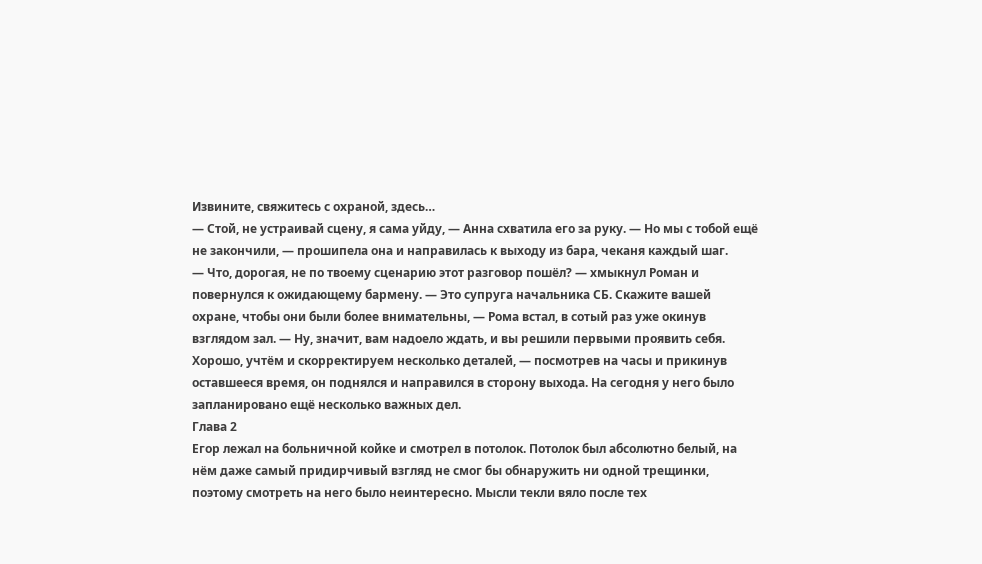Извините, свяжитесь с охраной, здесь…
— Стой, не устраивай сцену, я сама уйду, — Анна схватила его за руку. — Но мы с тобой ещё не закончили, — прошипела она и направилась к выходу из бара, чеканя каждый шаг.
— Что, дорогая, не по твоему сценарию этот разговор пошёл? — хмыкнул Роман и повернулся к ожидающему бармену. — Это супруга начальника СБ. Скажите вашей охране, чтобы они были более внимательны, — Рома встал, в сотый раз уже окинув взглядом зал. — Ну, значит, вам надоело ждать, и вы решили первыми проявить себя. Хорошо, учтём и скорректируем несколько деталей, — посмотрев на часы и прикинув оставшееся время, он поднялся и направился в сторону выхода. На сегодня у него было запланировано ещё несколько важных дел.
Глава 2
Егор лежал на больничной койке и смотрел в потолок. Потолок был абсолютно белый, на нём даже самый придирчивый взгляд не смог бы обнаружить ни одной трещинки, поэтому смотреть на него было неинтересно. Мысли текли вяло после тех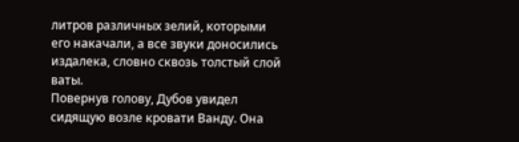литров различных зелий, которыми его накачали, а все звуки доносились издалека, словно сквозь толстый слой ваты.
Повернув голову, Дубов увидел сидящую возле кровати Ванду. Она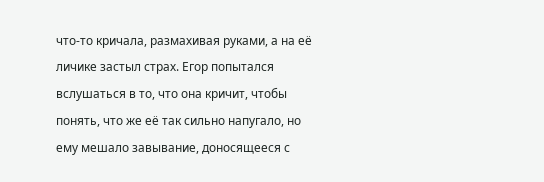что-то кричала, размахивая руками, а на её личике застыл страх. Егор попытался вслушаться в то, что она кричит, чтобы понять, что же её так сильно напугало, но ему мешало завывание, доносящееся с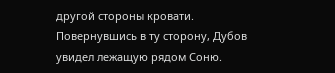другой стороны кровати. Повернувшись в ту сторону, Дубов увидел лежащую рядом Соню.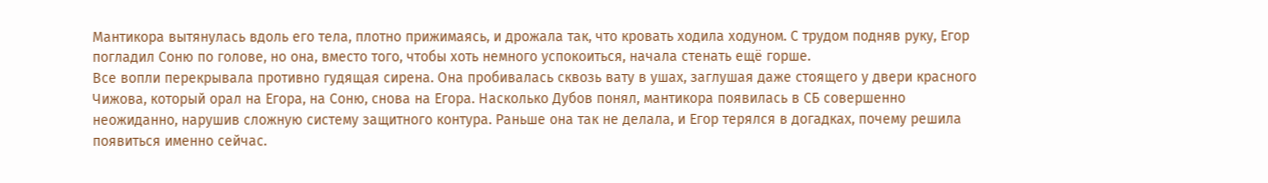Мантикора вытянулась вдоль его тела, плотно прижимаясь, и дрожала так, что кровать ходила ходуном. С трудом подняв руку, Егор погладил Соню по голове, но она, вместо того, чтобы хоть немного успокоиться, начала стенать ещё горше.
Все вопли перекрывала противно гудящая сирена. Она пробивалась сквозь вату в ушах, заглушая даже стоящего у двери красного Чижова, который орал на Егора, на Соню, снова на Егора. Насколько Дубов понял, мантикора появилась в СБ совершенно неожиданно, нарушив сложную систему защитного контура. Раньше она так не делала, и Егор терялся в догадках, почему решила появиться именно сейчас.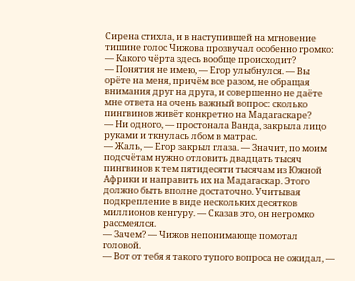Сирена стихла, и в наступившей на мгновение тишине голос Чижова прозвучал особенно громко:
— Какого чёрта здесь вообще происходит?
— Понятия не имею, — Егор улыбнулся. — Вы орёте на меня, причём все разом, не обращая внимания друг на друга, и совершенно не даёте мне ответа на очень важный вопрос: сколько пингвинов живёт конкретно на Мадагаскаре?
— Ни одного, — простонала Ванда, закрыла лицо руками и ткнулась лбом в матрас.
— Жаль, — Егор закрыл глаза. — Значит, по моим подсчётам нужно отловить двадцать тысяч пингвинов к тем пятидесяти тысячам из Южной Африки и направить их на Мадагаскар. Этого должно быть вполне достаточно. Учитывая подкрепление в виде нескольких десятков миллионов кенгуру. — Сказав это, он негромко рассмеялся.
— Зачем? — Чижов непонимающе помотал головой.
— Вот от тебя я такого тупого вопроса не ожидал, —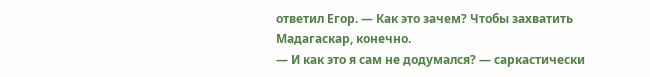ответил Егор. — Как это зачем? Чтобы захватить Мадагаскар, конечно.
— И как это я сам не додумался? — саркастически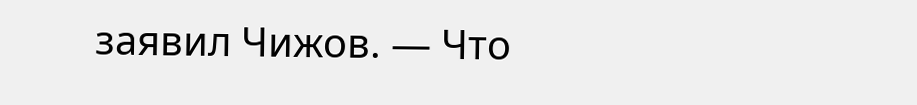заявил Чижов. — Что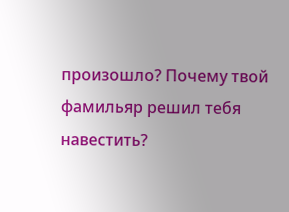произошло? Почему твой фамильяр решил тебя навестить?